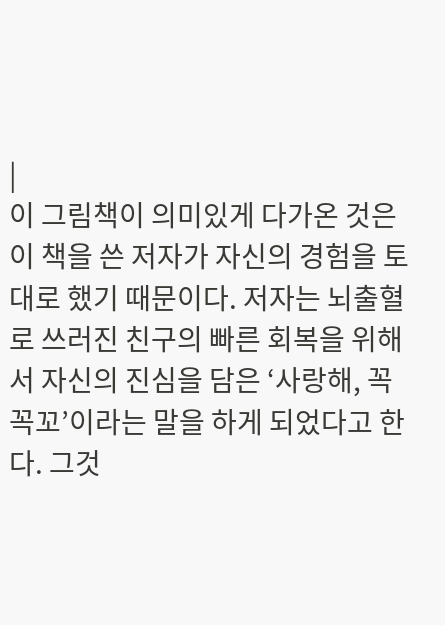|
이 그림책이 의미있게 다가온 것은 이 책을 쓴 저자가 자신의 경험을 토대로 했기 때문이다. 저자는 뇌출혈로 쓰러진 친구의 빠른 회복을 위해서 자신의 진심을 담은 ‘사랑해, 꼭꼭꼬’이라는 말을 하게 되었다고 한다. 그것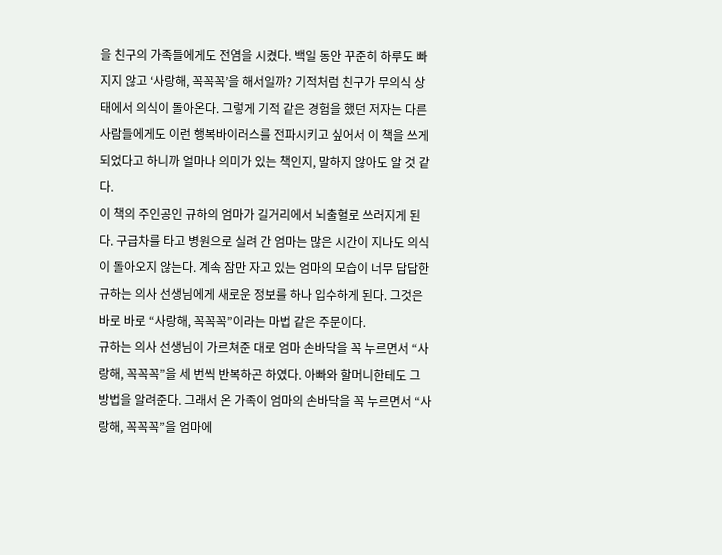을 친구의 가족들에게도 전염을 시켰다. 백일 동안 꾸준히 하루도 빠지지 않고 ‘사랑해, 꼭꼭꼭’을 해서일까? 기적처럼 친구가 무의식 상태에서 의식이 돌아온다. 그렇게 기적 같은 경험을 했던 저자는 다른 사람들에게도 이런 행복바이러스를 전파시키고 싶어서 이 책을 쓰게 되었다고 하니까 얼마나 의미가 있는 책인지, 말하지 않아도 알 것 같다.
이 책의 주인공인 규하의 엄마가 길거리에서 뇌출혈로 쓰러지게 된다. 구급차를 타고 병원으로 실려 간 엄마는 많은 시간이 지나도 의식이 돌아오지 않는다. 계속 잠만 자고 있는 엄마의 모습이 너무 답답한 규하는 의사 선생님에게 새로운 정보를 하나 입수하게 된다. 그것은 바로 바로 “사랑해, 꼭꼭꼭”이라는 마법 같은 주문이다.
규하는 의사 선생님이 가르쳐준 대로 엄마 손바닥을 꼭 누르면서 “사랑해, 꼭꼭꼭”을 세 번씩 반복하곤 하였다. 아빠와 할머니한테도 그 방법을 알려준다. 그래서 온 가족이 엄마의 손바닥을 꼭 누르면서 “사랑해, 꼭꼭꼭”을 엄마에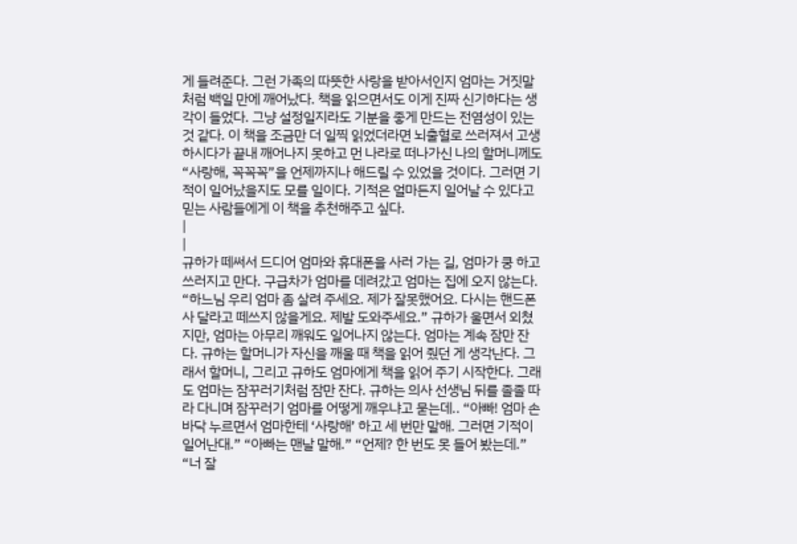게 들려준다. 그런 가족의 따뜻한 사랑을 받아서인지 엄마는 거짓말처럼 백일 만에 깨어났다. 책을 읽으면서도 이게 진짜 신기하다는 생각이 들었다. 그냥 설정일지라도 기분을 좋게 만드는 전염성이 있는 것 같다. 이 책을 조금만 더 일찍 읽었더라면 뇌출혈로 쓰러져서 고생하시다가 끝내 깨어나지 못하고 먼 나라로 떠나가신 나의 할머니께도 “사랑해, 꼭꼭꼭”을 언제까지나 해드릴 수 있었을 것이다. 그러면 기적이 일어났을지도 모를 일이다. 기적은 얼마든지 일어날 수 있다고 믿는 사람들에게 이 책을 추천해주고 싶다.
|
|
규하가 떼써서 드디어 엄마와 휴대폰을 사러 가는 길, 엄마가 쿵 하고 쓰러지고 만다. 구급차가 엄마를 데려갔고 엄마는 집에 오지 않는다. “하느님 우리 엄마 좀 살려 주세요. 제가 잘못했어요. 다시는 핸드폰 사 달라고 떼쓰지 않을게요. 제발 도와주세요.” 규하가 울면서 외쳤지만, 엄마는 아무리 깨워도 일어나지 않는다. 엄마는 계속 잠만 잔다. 규하는 할머니가 자신을 깨울 때 책을 읽어 줬던 게 생각난다. 그래서 할머니, 그리고 규하도 엄마에게 책을 읽어 주기 시작한다. 그래도 엄마는 잠꾸러기처럼 잠만 잔다. 규하는 의사 선생님 뒤를 졸졸 따라 다니며 잠꾸러기 엄마를 어떻게 깨우냐고 묻는데.. “아빠! 엄마 손바닥 누르면서 엄마한테 ‘사랑해’ 하고 세 번만 말해. 그러면 기적이 일어난대.” “아빠는 맨날 말해.” “언제? 한 번도 못 들어 봤는데.” “너 잘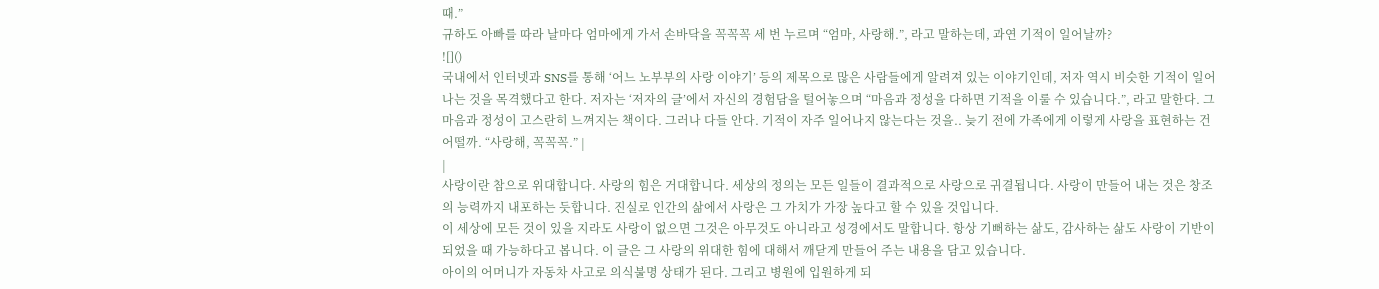때.”
규하도 아빠를 따라 날마다 엄마에게 가서 손바닥을 꼭꼭꼭 세 번 누르며 “엄마, 사랑해.”, 라고 말하는데, 과연 기적이 일어날까?
![]()
국내에서 인터넷과 SNS를 통해 ‘어느 노부부의 사랑 이야기’ 등의 제목으로 많은 사람들에게 알려져 있는 이야기인데, 저자 역시 비슷한 기적이 일어나는 것을 목격했다고 한다. 저자는 ‘저자의 글’에서 자신의 경험담을 털어놓으며 “마음과 정성을 다하면 기적을 이룰 수 있습니다.”, 라고 말한다. 그 마음과 정성이 고스란히 느껴지는 책이다. 그러나 다들 안다. 기적이 자주 일어나지 않는다는 것을.. 늦기 전에 가족에게 이렇게 사랑을 표현하는 건 어떨까. “사랑해, 꼭꼭꼭.” |
|
사랑이란 참으로 위대합니다. 사랑의 힘은 거대합니다. 세상의 정의는 모든 일들이 결과적으로 사랑으로 귀결됩니다. 사랑이 만들어 내는 것은 창조의 능력까지 내포하는 듯합니다. 진실로 인간의 삶에서 사랑은 그 가치가 가장 높다고 할 수 있을 것입니다.
이 세상에 모든 것이 있을 지라도 사랑이 없으면 그것은 아무것도 아니라고 성경에서도 말합니다. 항상 기뻐하는 삶도, 감사하는 삶도 사랑이 기반이 되었을 때 가능하다고 봅니다. 이 글은 그 사랑의 위대한 힘에 대해서 깨닫게 만들어 주는 내용을 담고 있습니다.
아이의 어머니가 자동차 사고로 의식불명 상태가 된다. 그리고 병원에 입원하게 되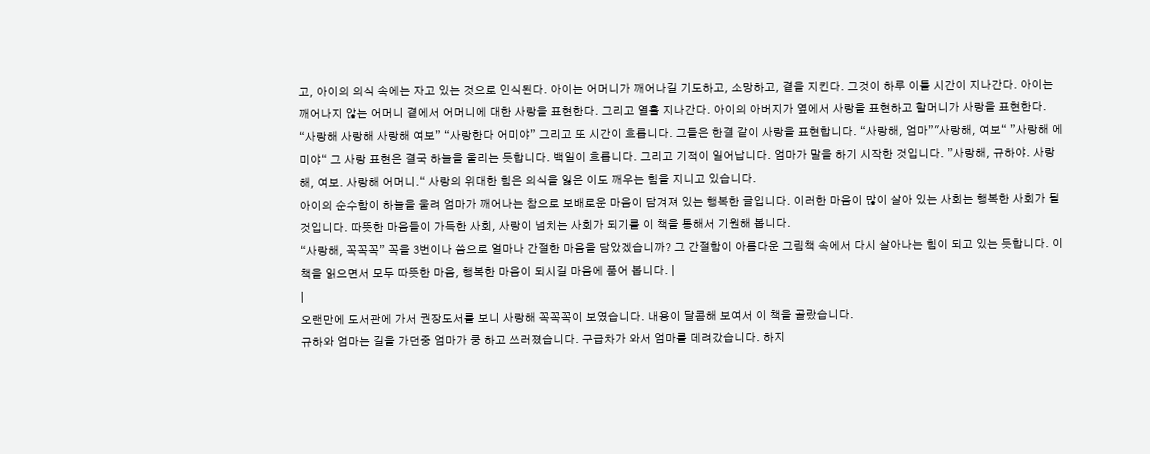고, 아이의 의식 속에는 자고 있는 것으로 인식된다. 아이는 어머니가 깨어나길 기도하고, 소망하고, 곁을 지킨다. 그것이 하루 이틀 시간이 지나간다. 아이는 깨어나지 않는 어머니 곁에서 어머니에 대한 사랑을 표현한다. 그리고 열흘 지나간다. 아이의 아버지가 옆에서 사랑을 표현하고 할머니가 사랑을 표현한다.
“사랑해 사랑해 사랑해 여보” “사랑한다 어미야” 그리고 또 시간이 흐릅니다. 그들은 한결 같이 사랑을 표현합니다. “사랑해, 엄마”"사랑해, 여보“ ”사랑해 에미야“ 그 사랑 표현은 결국 하늘을 울리는 듯합니다. 백일이 흐릅니다. 그리고 기적이 일어납니다. 엄마가 말을 하기 시작한 것입니다. ”사랑해, 규하야. 사랑해, 여보. 사랑해 어머니.“ 사랑의 위대한 힘은 의식을 잃은 이도 깨우는 힘을 지니고 있습니다.
아이의 순수함이 하늘을 울려 엄마가 깨어나는 참으로 보배로운 마음이 담겨져 있는 행복한 글입니다. 이러한 마음이 많이 살아 있는 사회는 행복한 사회가 될 것입니다. 따뜻한 마음들이 가득한 사회, 사랑이 넘치는 사회가 되기를 이 책을 통해서 기원해 봅니다.
“사랑해, 꼭꼭꼭” 꼭을 3번이나 씀으로 얼마나 간절한 마음을 담았겠습니까? 그 간절함이 아름다운 그림책 속에서 다시 살아나는 힘이 되고 있는 듯합니다. 이 책을 읽으면서 모두 따뜻한 마음, 행복한 마음이 되시길 마음에 품어 봅니다. |
|
오랜만에 도서관에 가서 권장도서를 보니 사랑해 꼭꼭꼭이 보였습니다. 내용이 달콤해 보여서 이 책을 골랐습니다.
규하와 엄마는 길을 가던중 엄마가 쿵 하고 쓰러졌습니다. 구급차가 와서 엄마를 데려갔습니다. 하지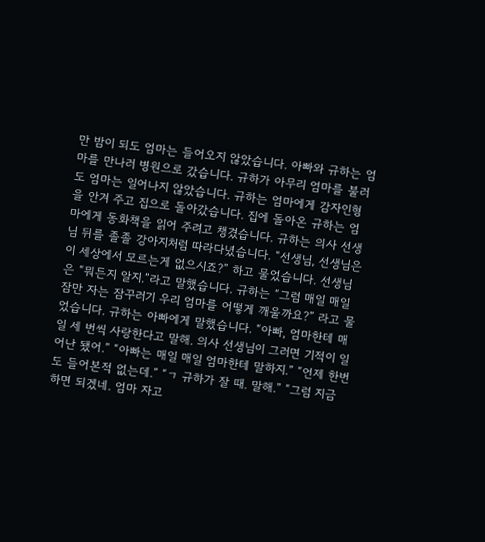만 밤이 되도 엄마는 들어오지 않았습니다. 아빠와 규하는 엄마를 만나러 병원으로 갔습니다. 규하가 아무리 엄마를 불러도 엄마는 일어나지 않았습니다. 규하는 엄마에게 감자인형을 안겨 주고 집으로 돌아갔습니다. 집에 돌아온 규하는 엄마에게 동화책을 읽어 주려고 챙겼습니다. 규하는 의사 선생님 뒤를 졸졸 강아지처럼 따라다녔습니다. “선생님, 선생님은 이 세상에서 모르는게 없으시죠?” 하고 물었습니다. 선생님은 “뭐든지 알지.”라고 말했습니다. 규하는 “그럼 매일 매일 잠만 자는 잠꾸러기 우리 엄마를 어떻게 깨울까요?” 라고 물었습니다. 규하는 아빠에게 말했습니다. “아빠, 엄마한테 매일 세 번씩 사랑한다고 말해. 의사 선생님이 그러면 기적이 일어난 됐어.” “아빠는 매일 매일 엄마한테 말하지.” “언제 한번도 들어본적 없는데.” “ㄱ 규하가 잘 때. 말해.” “그럼 지금 하면 되겠네. 엄마 자고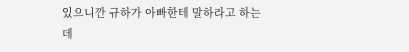있으니깐 규하가 아빠한테 말하라고 하는데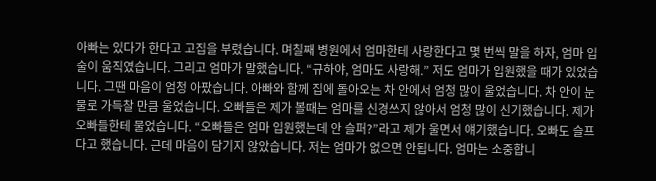아빠는 있다가 한다고 고집을 부렸습니다. 며칠째 병원에서 엄마한테 사랑한다고 몇 번씩 말을 하자, 엄마 입술이 움직였습니다. 그리고 엄마가 말했습니다. “규하야, 엄마도 사랑해.” 저도 엄마가 입원했을 때가 있었습니다. 그땐 마음이 엄청 아팠습니다. 아빠와 함께 집에 돌아오는 차 안에서 엄청 많이 울었습니다. 차 안이 눈물로 가득찰 만큼 울었습니다. 오빠들은 제가 볼때는 엄마를 신경쓰지 않아서 엄청 많이 신기했습니다. 제가 오빠들한테 물었습니다. “오빠들은 엄마 입원했는데 안 슬퍼?”라고 제가 울면서 얘기했습니다. 오빠도 슬프다고 했습니다. 근데 마음이 담기지 않았습니다. 저는 엄마가 없으면 안됩니다. 엄마는 소중합니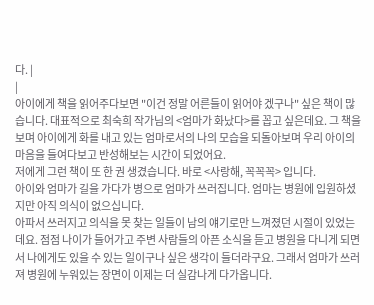다. |
|
아이에게 책을 읽어주다보면 "이건 정말 어른들이 읽어야 겠구나" 싶은 책이 많습니다. 대표적으로 최숙희 작가님의 <엄마가 화났다>를 꼽고 싶은데요. 그 책을 보며 아이에게 화를 내고 있는 엄마로서의 나의 모습을 되돌아보며 우리 아이의 마음을 들여다보고 반성해보는 시간이 되었어요.
저에게 그런 책이 또 한 권 생겼습니다. 바로 <사랑해, 꼭꼭꼭> 입니다.
아이와 엄마가 길을 가다가 병으로 엄마가 쓰러집니다. 엄마는 병원에 입원하셨지만 아직 의식이 없으십니다.
아파서 쓰러지고 의식을 못 찾는 일들이 남의 얘기로만 느껴졌던 시절이 있었는데요. 점점 나이가 들어가고 주변 사람들의 아픈 소식을 듣고 병원을 다니게 되면서 나에게도 있을 수 있는 일이구나 싶은 생각이 들더라구요. 그래서 엄마가 쓰러져 병원에 누워있는 장면이 이제는 더 실감나게 다가옵니다.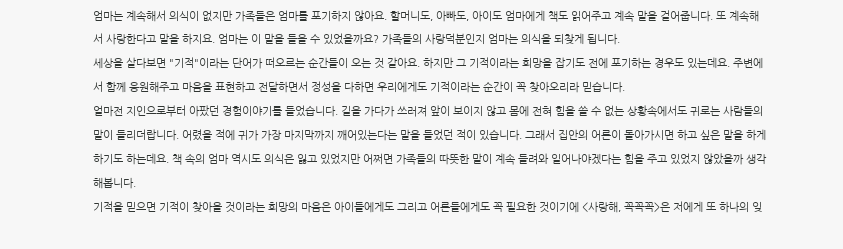엄마는 계속해서 의식이 없지만 가족들은 엄마를 포기하지 않아요. 할머니도, 아빠도, 아이도 엄마에게 책도 읽어주고 계속 말을 걸어줍니다. 또 계속해서 사랑한다고 말을 하지요. 엄마는 이 말을 들을 수 있었을까요? 가족들의 사랑덕분인지 엄마는 의식을 되찾게 됩니다.
세상을 살다보면 "기적"이라는 단어가 떠오르는 순간들이 오는 것 같아요. 하지만 그 기적이라는 희망을 잡기도 전에 포기하는 경우도 있는데요. 주변에서 함께 응원해주고 마음을 표현하고 전달하면서 정성을 다하면 우리에게도 기적이라는 순간이 꼭 찾아오리라 믿습니다.
얼마전 지인으로부터 아팠던 경험이야기를 들었습니다. 길을 가다가 쓰러져 앞이 보이지 않고 몸에 전혀 힘을 쓸 수 없는 상황속에서도 귀로는 사람들의 말이 들리더랍니다. 어렸을 적에 귀가 가장 마지막까지 깨어있는다는 말을 들었던 적이 있습니다. 그래서 집안의 어른이 돌아가시면 하고 싶은 말을 하게 하기도 하는데요. 책 속의 엄마 역시도 의식은 잃고 있었지만 어쩌면 가족들의 따뜻한 말이 계속 들려와 일어나야겠다는 힘을 주고 있었지 않았을까 생각해봅니다.
기적을 믿으면 기적이 찾아올 것이라는 희망의 마음은 아이들에게도 그리고 어른들에게도 꼭 필요한 것이기에 <사랑해, 꼭꼭꼭>은 저에게 또 하나의 잊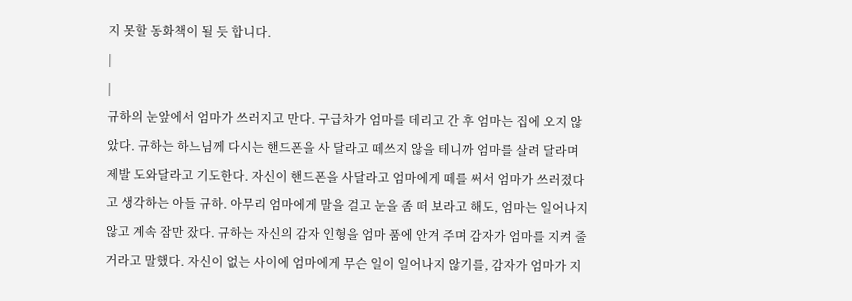지 못할 동화책이 될 듯 합니다.
|
|
규하의 눈앞에서 엄마가 쓰러지고 만다. 구급차가 엄마를 데리고 간 후 엄마는 집에 오지 않았다. 규하는 하느님께 다시는 핸드폰을 사 달라고 떼쓰지 않을 테니까 엄마를 살려 달라며 제발 도와달라고 기도한다. 자신이 핸드폰을 사달라고 엄마에게 떼를 써서 엄마가 쓰러졌다고 생각하는 아들 규하. 아무리 엄마에게 말을 걸고 눈을 좀 떠 보라고 해도, 엄마는 일어나지 않고 계속 잠만 잤다. 규하는 자신의 감자 인형을 엄마 품에 안겨 주며 감자가 엄마를 지켜 줄 거라고 말했다. 자신이 없는 사이에 엄마에게 무슨 일이 일어나지 않기를, 감자가 엄마가 지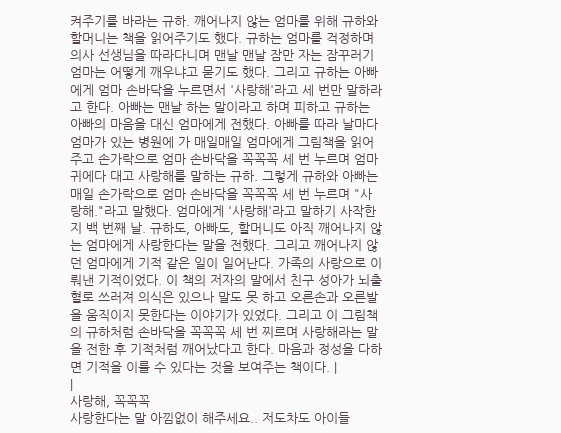켜주기를 바라는 규하. 깨어나지 않는 엄마를 위해 규하와 할머니는 책을 읽어주기도 했다. 규하는 엄마를 걱정하며 의사 선생님을 따라다니며 맨날 맨날 잠만 자는 잠꾸러기 엄마는 어떻게 깨우냐고 묻기도 했다. 그리고 규하는 아빠에게 엄마 손바닥을 누르면서 '사랑해'라고 세 번만 말하라고 한다. 아빠는 맨날 하는 말이라고 하며 피하고 규하는 아빠의 마음을 대신 엄마에게 전했다. 아빠를 따라 날마다 엄마가 있는 병원에 가 매일매일 엄마에게 그림책을 읽어 주고 손가락으로 엄마 손바닥을 꼭꼭꼭 세 번 누르며 엄마 귀에다 대고 사랑해를 말하는 규하. 그렇게 규하와 아빠는 매일 손가락으로 엄마 손바닥을 꼭꼭꼭 세 번 누르며 "사랑해."라고 말했다. 엄마에게 '사랑해'라고 말하기 사작한지 백 번째 날. 규하도, 아빠도, 할머니도 아직 깨어나지 않는 엄마에게 사랑한다는 말을 전했다. 그리고 깨어나지 않던 엄마에게 기적 같은 일이 일어난다. 가족의 사랑으로 이뤄낸 기적이었다. 이 책의 저자의 말에서 친구 성아가 뇌출혈로 쓰러져 의식은 있으나 말도 못 하고 오른손과 오른발을 움직이지 못한다는 이야기가 있었다. 그리고 이 그림책의 규하처럼 손바닥을 꼭꼭꼭 세 번 찌르며 사랑해라는 말을 전한 후 기적처럼 깨어났다고 한다. 마음과 정성을 다하면 기적을 이룰 수 있다는 것을 보여주는 책이다. |
|
사랑해, 꼭꼭꼭
사랑한다는 말 아낌없이 해주세요.. 저도차도 아이들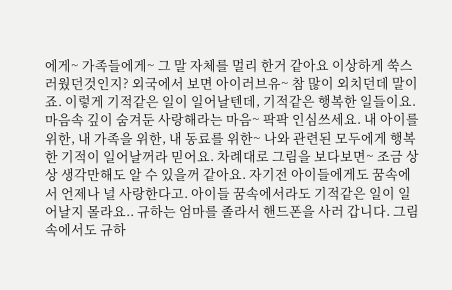에게~ 가족들에게~ 그 말 자체를 멀리 한거 같아요 이상하게 쑥스러웠던것인지? 외국에서 보면 아이러브유~ 참 많이 외치던데 말이죠. 이렇게 기적같은 일이 일어날텐데, 기적같은 행복한 일들이요. 마음속 깊이 숨겨둔 사랑해라는 마음~ 팍팍 인심쓰세요. 내 아이를 위한, 내 가족을 위한, 내 동료를 위한~ 나와 관련된 모두에게 행복한 기적이 일어날꺼라 믿어요. 차례대로 그림을 보다보면~ 조금 상상 생각만해도 알 수 있을꺼 같아요. 자기전 아이들에게도 꿈속에서 언제나 널 사랑한다고. 아이들 꿈속에서라도 기적같은 일이 일어날지 몰라요.. 규하는 엄마를 졸라서 핸드폰을 사러 갑니다. 그림속에서도 규하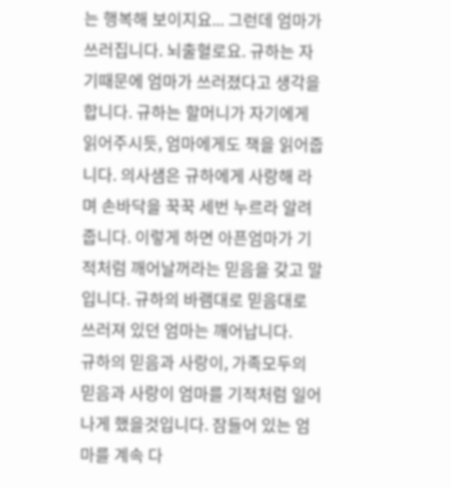는 행복해 보이지요... 그런데 엄마가 쓰러집니다. 뇌출혈로요. 규하는 자기때문에 엄마가 쓰러졌다고 생각을 합니다. 규하는 할머니가 자기에게 읽어주시듯, 엄마에게도 책을 읽어줍니다. 의사샘은 규하에게 사랑해 라며 손바닥을 꾹꾹 세번 누르라 알려줍니다. 이렇게 하면 아픈엄마가 기적처럼 깨어날꺼라는 믿음을 갖고 말입니다. 규하의 바램대로 믿음대로 쓰러져 있던 엄마는 깨어납니다.
규하의 믿음과 사랑이, 가족모두의 믿음과 사랑이 엄마를 기적처럼 일어나게 했을것입니다. 잠들어 있는 엄마를 계속 다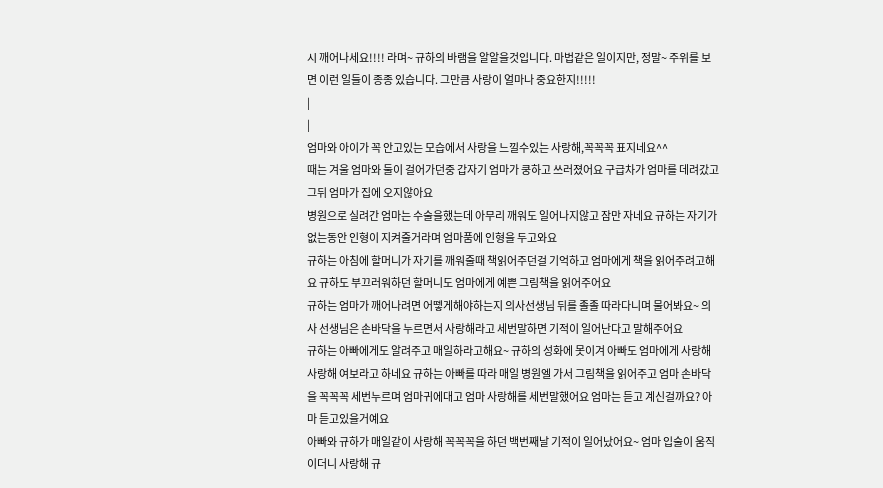시 깨어나세요!!!! 라며~ 규하의 바램을 알알을것입니다. 마법같은 일이지만, 정말~ 주위를 보면 이런 일들이 종종 있습니다. 그만큼 사랑이 얼마나 중요한지!!!!!
|
|
엄마와 아이가 꼭 안고있는 모습에서 사랑을 느낄수있는 사랑해,꼭꼭꼭 표지네요^^
때는 겨울 엄마와 둘이 걸어가던중 갑자기 엄마가 쿵하고 쓰러졌어요 구급차가 엄마를 데려갔고 그뒤 엄마가 집에 오지않아요
병원으로 실려간 엄마는 수술을했는데 아무리 깨워도 일어나지않고 잠만 자네요 규하는 자기가 없는동안 인형이 지켜줄거라며 엄마품에 인형을 두고와요
규하는 아침에 할머니가 자기를 깨워줄때 책읽어주던걸 기억하고 엄마에게 책을 읽어주려고해요 규하도 부끄러워하던 할머니도 엄마에게 예쁜 그림책을 읽어주어요
규하는 엄마가 깨어나려면 어뗗게해야하는지 의사선생님 뒤를 졸졸 따라다니며 물어봐요~ 의사 선생님은 손바닥을 누르면서 사랑해라고 세번말하면 기적이 일어난다고 말해주어요
규하는 아빠에게도 알려주고 매일하라고해요~ 규하의 성화에 못이겨 아빠도 엄마에게 사랑해 사랑해 여보라고 하네요 규하는 아빠를 따라 매일 병원엘 가서 그림책을 읽어주고 엄마 손바닥을 꼭꼭꼭 세번누르며 엄마귀에대고 엄마 사랑해를 세번말했어요 엄마는 듣고 계신걸까요? 아마 듣고있을거예요
아빠와 규하가 매일같이 사랑해 꼭꼭꼭을 하던 백번째날 기적이 일어났어요~ 엄마 입술이 움직이더니 사랑해 규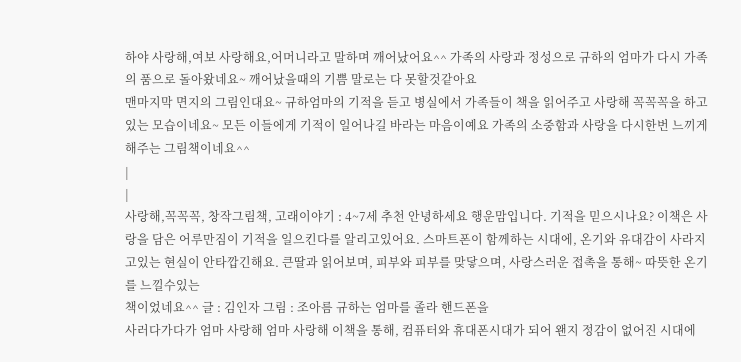하야 사랑해,여보 사랑해요,어머니라고 말하며 깨어났어요^^ 가족의 사랑과 정성으로 규하의 엄마가 다시 가족의 품으로 돌아왔네요~ 깨어났을때의 기쁨 말로는 다 못할것같아요
맨마지막 면지의 그림인대요~ 규하엄마의 기적을 듣고 병실에서 가족들이 책을 읽어주고 사랑해 꼭꼭꼭을 하고있는 모습이네요~ 모든 이들에게 기적이 일어나길 바라는 마음이예요 가족의 소중함과 사랑을 다시한번 느끼게 해주는 그림책이네요^^
|
|
사랑해,꼭꼭꼭, 창작그림책, 고래이야기 : 4~7세 추천 안녕하세요 행운맘입니다. 기적을 믿으시나요? 이책은 사랑을 담은 어루만짐이 기적을 일으킨다를 알리고있어요. 스마트폰이 함께하는 시대에, 온기와 유대감이 사라지고있는 현실이 안타깝긴해요. 큰딸과 읽어보며, 피부와 피부를 맞닿으며, 사랑스러운 접촉을 통해~ 따뜻한 온기를 느낄수있는
책이었네요^^ 글 : 김인자 그림 : 조아름 규하는 엄마를 졸라 핸드폰을
사러다가다가 엄마 사랑해 엄마 사랑해 이책을 통해, 컴퓨터와 휴대폰시대가 되어 왠지 정감이 없어진 시대에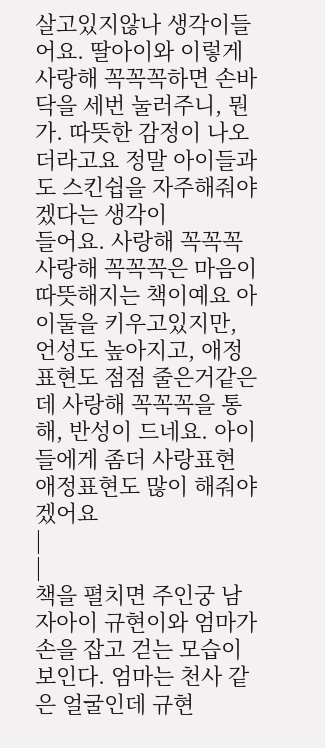살고있지않나 생각이들어요. 딸아이와 이렇게 사랑해 꼭꼭꼭하면 손바닥을 세번 눌러주니, 뭔가. 따뜻한 감정이 나오더라고요 정말 아이들과도 스킨쉽을 자주해줘야겠다는 생각이
들어요. 사랑해 꼭꼭꼭
사랑해 꼭꼭꼭은 마음이 따뜻해지는 책이예요 아이둘을 키우고있지만, 언성도 높아지고, 애정표현도 점점 줄은거같은데 사랑해 꼭꼭꼭을 통해, 반성이 드네요. 아이들에게 좀더 사랑표현 애정표현도 많이 해줘야겠어요
|
|
책을 펼치면 주인궁 남자아이 규현이와 엄마가 손을 잡고 걷는 모습이 보인다. 엄마는 천사 같은 얼굴인데 규현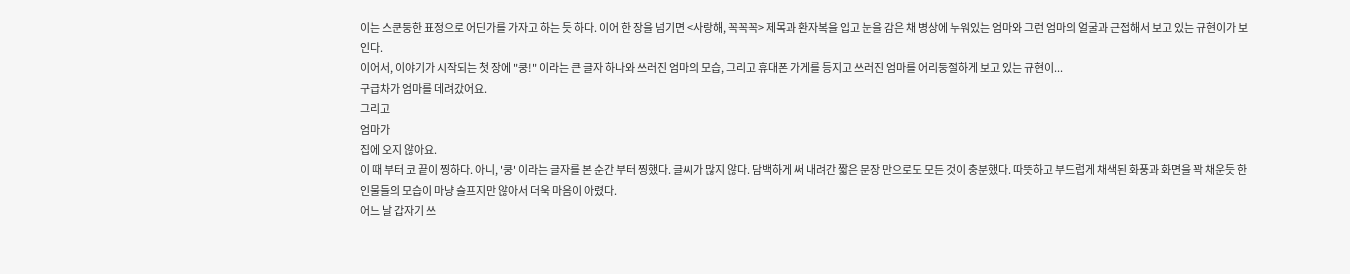이는 스쿤둥한 표정으로 어딘가를 가자고 하는 듯 하다. 이어 한 장을 넘기면 <사랑해, 꼭꼭꼭> 제목과 환자복을 입고 눈을 감은 채 병상에 누워있는 엄마와 그런 엄마의 얼굴과 근접해서 보고 있는 규현이가 보인다.
이어서, 이야기가 시작되는 첫 장에 "쿵!" 이라는 큰 글자 하나와 쓰러진 엄마의 모습, 그리고 휴대폰 가게를 등지고 쓰러진 엄마를 어리둥절하게 보고 있는 규현이...
구급차가 엄마를 데려갔어요.
그리고
엄마가
집에 오지 않아요.
이 때 부터 코 끝이 찡하다. 아니, '쿵' 이라는 글자를 본 순간 부터 찡했다. 글씨가 많지 않다. 담백하게 써 내려간 짧은 문장 만으로도 모든 것이 충분했다. 따뜻하고 부드럽게 채색된 화풍과 화면을 꽉 채운듯 한 인물들의 모습이 마냥 슬프지만 않아서 더욱 마음이 아렸다.
어느 날 갑자기 쓰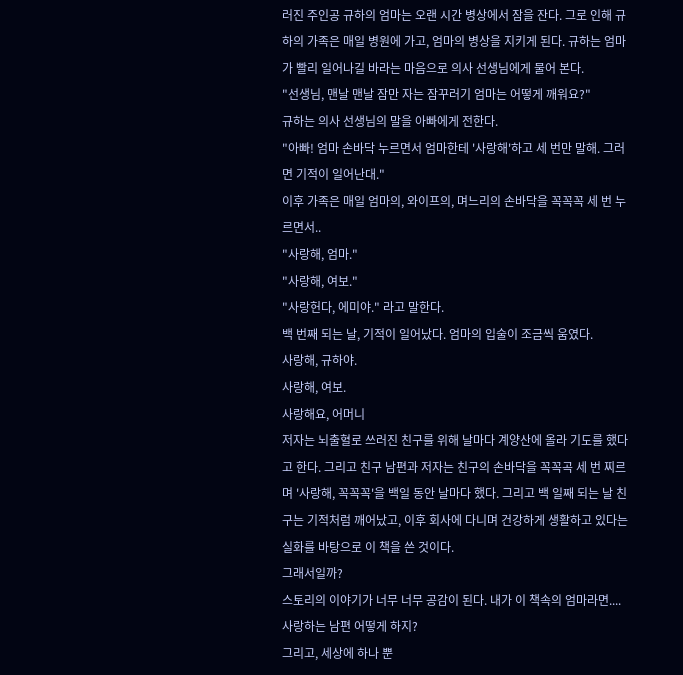러진 주인공 규하의 엄마는 오랜 시간 병상에서 잠을 잔다. 그로 인해 규하의 가족은 매일 병원에 가고, 엄마의 병상을 지키게 된다. 규하는 엄마가 빨리 일어나길 바라는 마음으로 의사 선생님에게 물어 본다.
"선생님, 맨날 맨날 잠만 자는 잠꾸러기 엄마는 어떻게 깨워요?"
규하는 의사 선생님의 말을 아빠에게 전한다.
"아빠! 엄마 손바닥 누르면서 엄마한테 '사랑해'하고 세 번만 말해. 그러면 기적이 일어난대."
이후 가족은 매일 엄마의, 와이프의, 며느리의 손바닥을 꼭꼭꼭 세 번 누르면서..
"사랑해, 엄마."
"사랑해, 여보."
"사랑헌다, 에미야." 라고 말한다.
백 번째 되는 날, 기적이 일어났다. 엄마의 입술이 조금씩 움였다.
사랑해, 규하야.
사랑해, 여보.
사랑해요, 어머니
저자는 뇌출혈로 쓰러진 친구를 위해 날마다 계양산에 올라 기도를 했다고 한다. 그리고 친구 남편과 저자는 친구의 손바닥을 꼭꼭곡 세 번 찌르며 '사랑해, 꼭꼭꼭'을 백일 동안 날마다 했다. 그리고 백 일째 되는 날 친구는 기적처럼 깨어났고, 이후 회사에 다니며 건강하게 생활하고 있다는 실화를 바탕으로 이 책을 쓴 것이다.
그래서일까?
스토리의 이야기가 너무 너무 공감이 된다. 내가 이 책속의 엄마라면....
사랑하는 남편 어떻게 하지?
그리고, 세상에 하나 뿐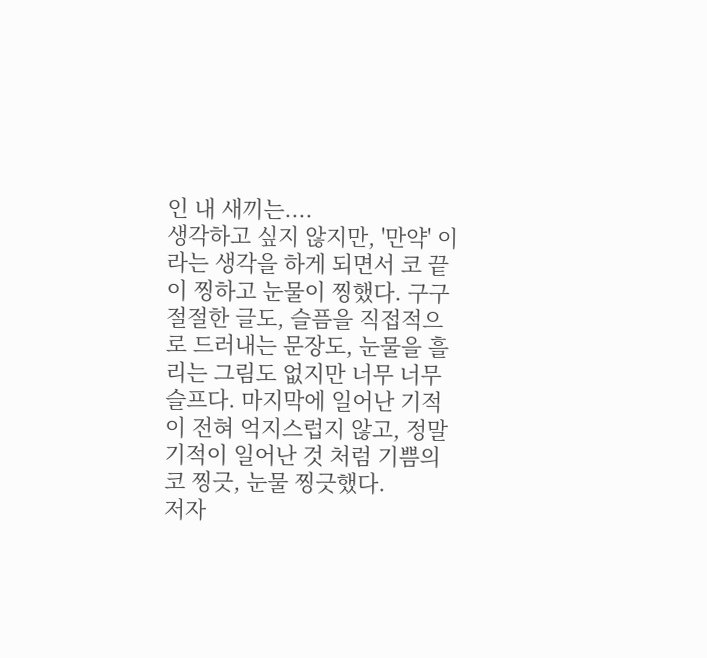인 내 새끼는....
생각하고 싶지 않지만, '만약' 이라는 생각을 하게 되면서 코 끝이 찡하고 눈물이 찡했다. 구구절절한 글도, 슬픔을 직접적으로 드러내는 문장도, 눈물을 흘리는 그림도 없지만 너무 너무 슬프다. 마지막에 일어난 기적이 전혀 억지스럽지 않고, 정말 기적이 일어난 것 처럼 기쁨의 코 찡긋, 눈물 찡긋했다.
저자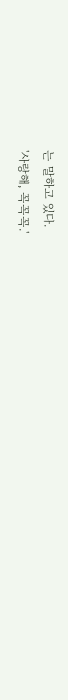는 말하고 있다.
'사랑해, 꼭꼭꼭.'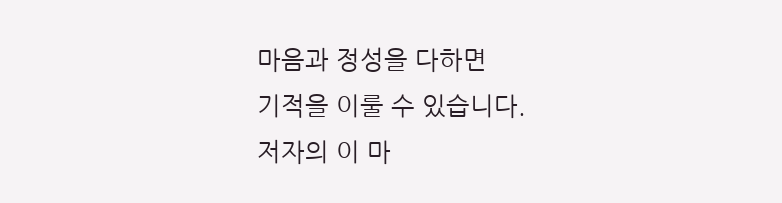마음과 정성을 다하면
기적을 이룰 수 있습니다.
저자의 이 마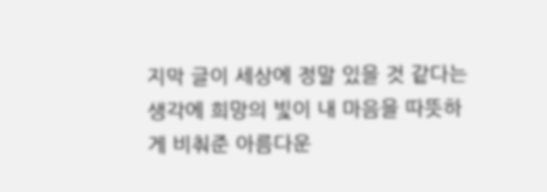지막 글이 세상에 정말 있을 것 같다는 생각에 희망의 빛이 내 마음을 따뜻하게 비춰준 아름다운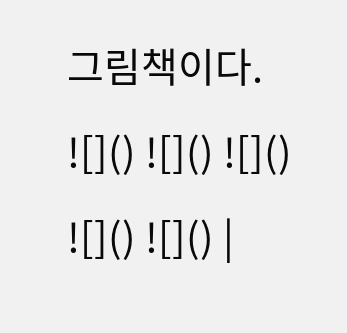그림책이다.
![]() ![]() ![]() ![]() ![]() |